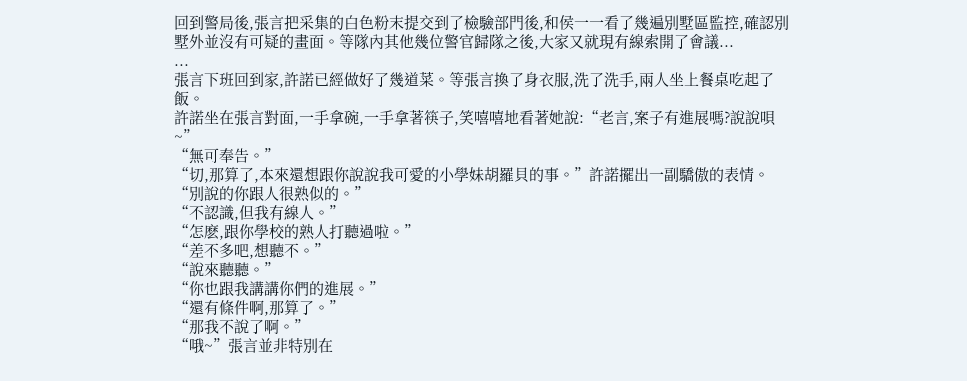回到警局後,張言把采集的白色粉末提交到了檢驗部門後,和侯一一看了幾遍別墅區監控,確認別墅外並沒有可疑的畫面。等隊內其他幾位警官歸隊之後,大家又就現有線索開了會議...
...
張言下班回到家,許諾已經做好了幾道菜。等張言換了身衣服,洗了洗手,兩人坐上餐桌吃起了飯。
許諾坐在張言對面,一手拿碗,一手拿著筷子,笑嘻嘻地看著她說:“老言,案子有進展嗎?說說唄~”
“無可奉告。”
“切,那算了,本來還想跟你說說我可愛的小學妹胡羅貝的事。”許諾擺出一副驕傲的表情。
“別說的你跟人很熟似的。”
“不認識,但我有線人。”
“怎麽,跟你學校的熟人打聽過啦。”
“差不多吧,想聽不。”
“說來聽聽。”
“你也跟我講講你們的進展。”
“還有條件啊,那算了。”
“那我不說了啊。”
“哦~”張言並非特別在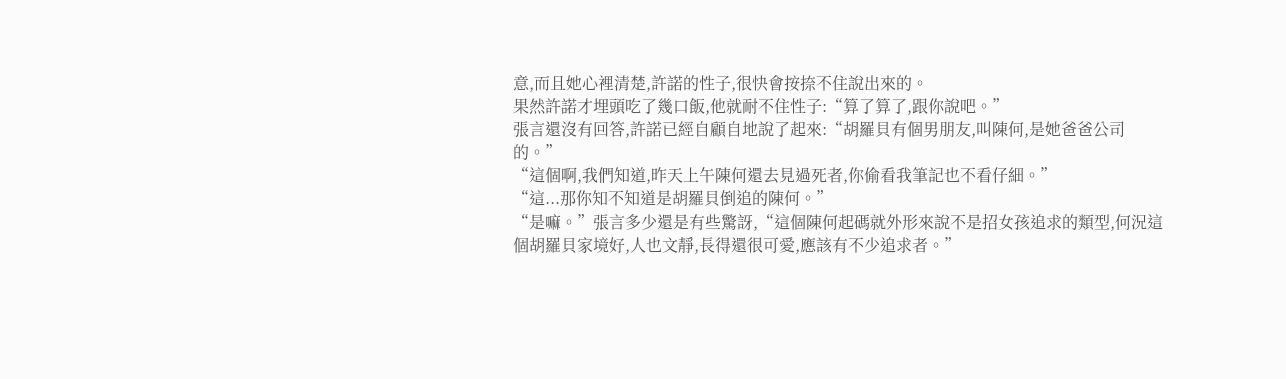意,而且她心裡清楚,許諾的性子,很快會按捺不住說出來的。
果然許諾才埋頭吃了幾口飯,他就耐不住性子:“算了算了,跟你說吧。”
張言還沒有回答,許諾已經自顧自地說了起來:“胡羅貝有個男朋友,叫陳何,是她爸爸公司的。”
“這個啊,我們知道,昨天上午陳何還去見過死者,你偷看我筆記也不看仔細。”
“這...那你知不知道是胡羅貝倒追的陳何。”
“是嘛。”張言多少還是有些驚訝,“這個陳何起碼就外形來說不是招女孩追求的類型,何況這個胡羅貝家境好,人也文靜,長得還很可愛,應該有不少追求者。”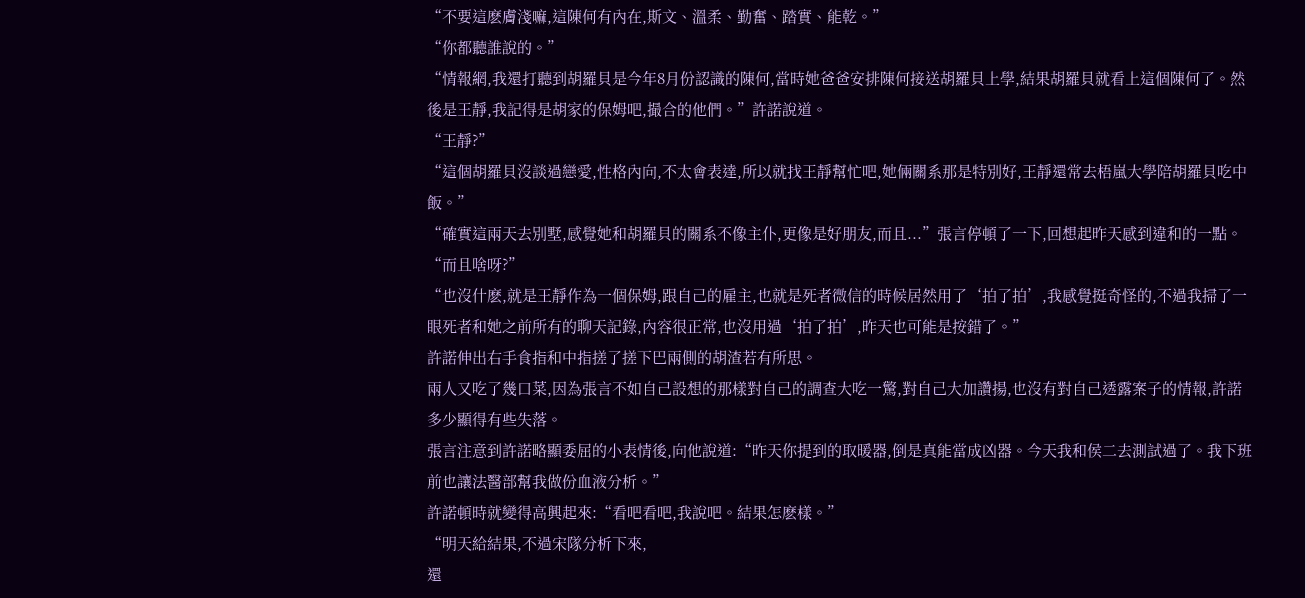“不要這麽膚淺嘛,這陳何有內在,斯文、溫柔、勤奮、踏實、能乾。”
“你都聽誰說的。”
“情報網,我還打聽到胡羅貝是今年8月份認識的陳何,當時她爸爸安排陳何接送胡羅貝上學,結果胡羅貝就看上這個陳何了。然後是王靜,我記得是胡家的保姆吧,撮合的他們。”許諾說道。
“王靜?”
“這個胡羅貝沒談過戀愛,性格內向,不太會表達,所以就找王靜幫忙吧,她倆關系那是特別好,王靜還常去梧嵐大學陪胡羅貝吃中飯。”
“確實這兩天去別墅,感覺她和胡羅貝的關系不像主仆,更像是好朋友,而且...”張言停頓了一下,回想起昨天感到違和的一點。
“而且啥呀?”
“也沒什麽,就是王靜作為一個保姆,跟自己的雇主,也就是死者微信的時候居然用了‘拍了拍’,我感覺挺奇怪的,不過我掃了一眼死者和她之前所有的聊天記錄,內容很正常,也沒用過‘拍了拍’,昨天也可能是按錯了。”
許諾伸出右手食指和中指搓了搓下巴兩側的胡渣若有所思。
兩人又吃了幾口菜,因為張言不如自己設想的那樣對自己的調查大吃一驚,對自己大加讚揚,也沒有對自己透露案子的情報,許諾多少顯得有些失落。
張言注意到許諾略顯委屈的小表情後,向他說道:“昨天你提到的取暖器,倒是真能當成凶器。今天我和侯二去測試過了。我下班前也讓法醫部幫我做份血液分析。”
許諾頓時就變得高興起來:“看吧看吧,我說吧。結果怎麽樣。”
“明天給結果,不過宋隊分析下來,
還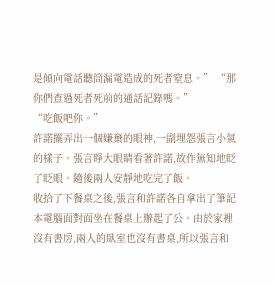是傾向電話聽筒漏電造成的死者窒息。” “那你們查過死者死前的通話記錄嗎。”
“吃飯吧你。”
許諾擺弄出一個嫌棄的眼神,一副埋怨張言小氣的樣子。張言睜大眼睛看著許諾,故作無知地眨了眨眼。隨後兩人安靜地吃完了飯。
收拾了下餐桌之後,張言和許諾各自拿出了筆記本電腦面對面坐在餐桌上辦起了公。由於家裡沒有書房,兩人的臥室也沒有書桌,所以張言和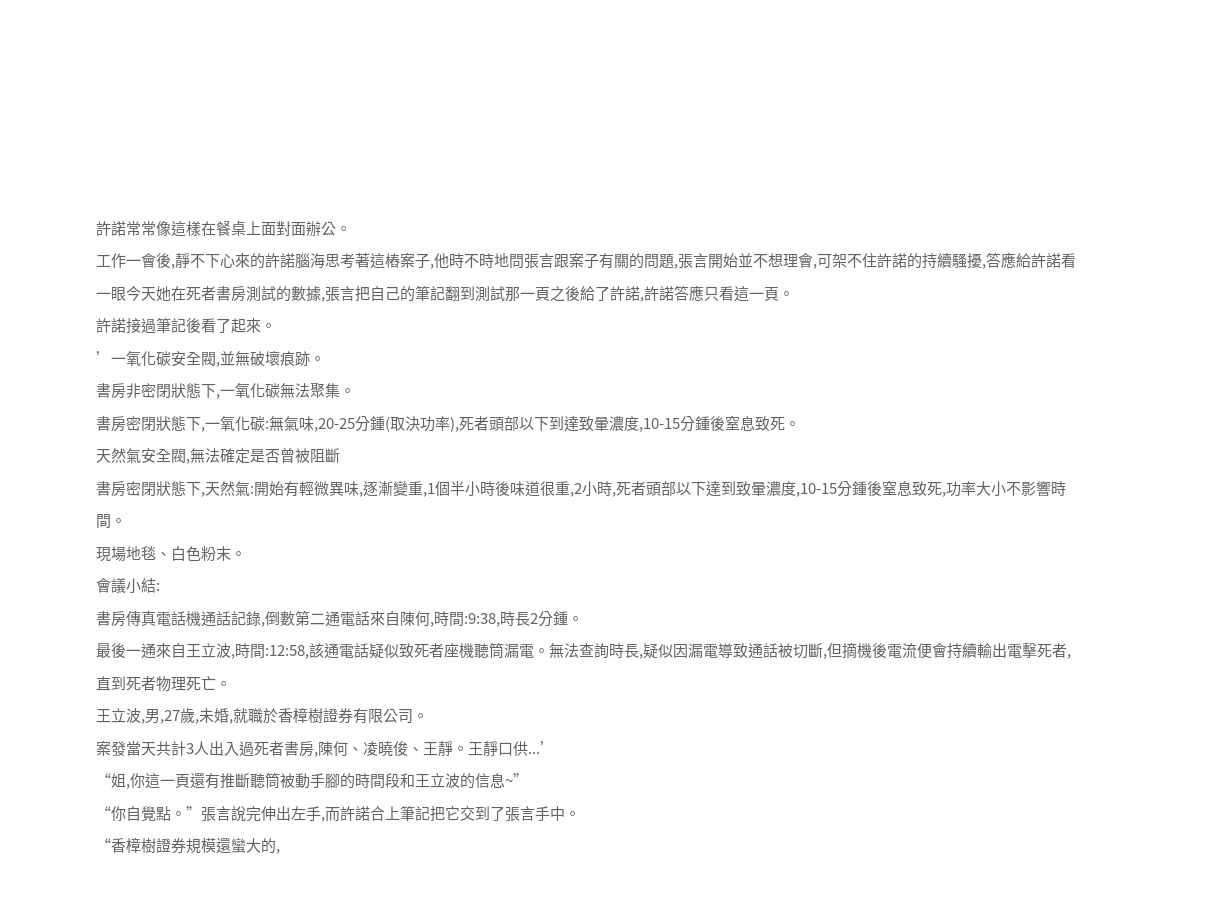許諾常常像這樣在餐桌上面對面辦公。
工作一會後,靜不下心來的許諾腦海思考著這樁案子,他時不時地問張言跟案子有關的問題,張言開始並不想理會,可架不住許諾的持續騷擾,答應給許諾看一眼今天她在死者書房測試的數據,張言把自己的筆記翻到測試那一頁之後給了許諾,許諾答應只看這一頁。
許諾接過筆記後看了起來。
’一氧化碳安全閥,並無破壞痕跡。
書房非密閉狀態下,一氧化碳無法聚集。
書房密閉狀態下,一氧化碳:無氣味,20-25分鍾(取決功率),死者頭部以下到達致暈濃度,10-15分鍾後窒息致死。
天然氣安全閥,無法確定是否曾被阻斷
書房密閉狀態下,天然氣:開始有輕微異味,逐漸變重,1個半小時後味道很重,2小時,死者頭部以下達到致暈濃度,10-15分鍾後窒息致死,功率大小不影響時間。
現場地毯、白色粉末。
會議小結:
書房傳真電話機通話記錄,倒數第二通電話來自陳何,時間:9:38,時長2分鍾。
最後一通來自王立波,時間:12:58,該通電話疑似致死者座機聽筒漏電。無法查詢時長,疑似因漏電導致通話被切斷,但摘機後電流便會持續輸出電擊死者, 直到死者物理死亡。
王立波,男,27歲,未婚,就職於香樟樹證券有限公司。
案發當天共計3人出入過死者書房,陳何、凌曉俊、王靜。王靜口供...’
“姐,你這一頁還有推斷聽筒被動手腳的時間段和王立波的信息~”
“你自覺點。”張言說完伸出左手,而許諾合上筆記把它交到了張言手中。
“香樟樹證券規模還蠻大的,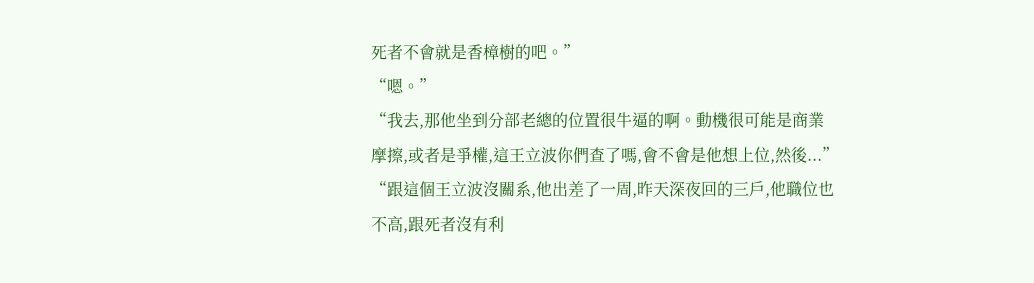死者不會就是香樟樹的吧。”
“嗯。”
“我去,那他坐到分部老總的位置很牛逼的啊。動機很可能是商業摩擦,或者是爭權,這王立波你們查了嗎,會不會是他想上位,然後...”
“跟這個王立波沒關系,他出差了一周,昨天深夜回的三戶,他職位也不高,跟死者沒有利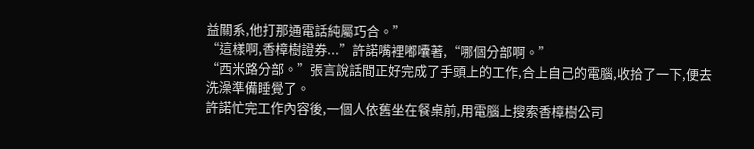益關系,他打那通電話純屬巧合。”
“這樣啊,香樟樹證券...”許諾嘴裡嘟囔著,“哪個分部啊。”
“西米路分部。”張言說話間正好完成了手頭上的工作,合上自己的電腦,收拾了一下,便去洗澡準備睡覺了。
許諾忙完工作內容後,一個人依舊坐在餐桌前,用電腦上搜索香樟樹公司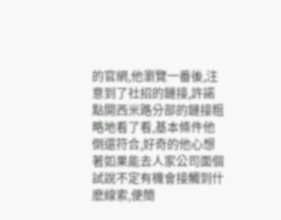的官網,他瀏覽一番後,注意到了社招的鏈接,許諾點開西米路分部的鏈接粗略地看了看,基本條件他倒還符合,好奇的他心想著如果能去人家公司面個試說不定有機會接觸到什麽線索,便簡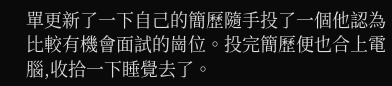單更新了一下自己的簡歷隨手投了一個他認為比較有機會面試的崗位。投完簡歷便也合上電腦,收拾一下睡覺去了。